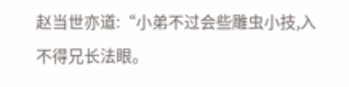赵当世亦道:“小弟不过会些雕虫小技,入不得兄长法眼。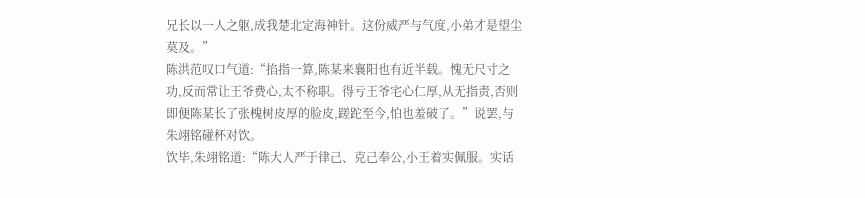兄长以一人之躯,成我楚北定海神针。这份威严与气度,小弟才是望尘莫及。”
陈洪范叹口气道:“掐指一算,陈某来襄阳也有近半载。愧无尺寸之功,反而常让王爷费心,太不称职。得亏王爷宅心仁厚,从无指责,否则即便陈某长了张槐树皮厚的脸皮,蹉跎至今,怕也羞破了。”说罢,与朱翊铭碰杯对饮。
饮毕,朱翊铭道:“陈大人严于律己、克己奉公,小王着实佩服。实话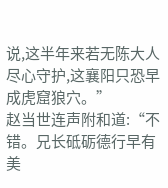说,这半年来若无陈大人尽心守护,这襄阳只恐早成虎窟狼穴。”
赵当世连声附和道:“不错。兄长砥砺德行早有美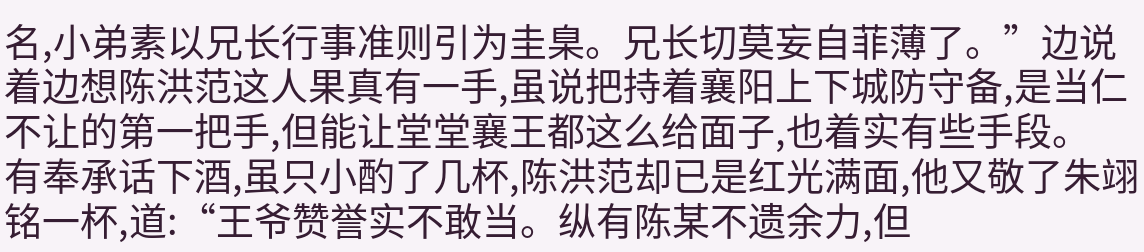名,小弟素以兄长行事准则引为圭臬。兄长切莫妄自菲薄了。”边说着边想陈洪范这人果真有一手,虽说把持着襄阳上下城防守备,是当仁不让的第一把手,但能让堂堂襄王都这么给面子,也着实有些手段。
有奉承话下酒,虽只小酌了几杯,陈洪范却已是红光满面,他又敬了朱翊铭一杯,道:“王爷赞誉实不敢当。纵有陈某不遗余力,但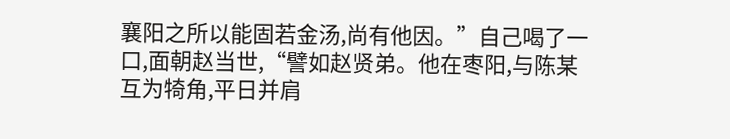襄阳之所以能固若金汤,尚有他因。”自己喝了一口,面朝赵当世,“譬如赵贤弟。他在枣阳,与陈某互为犄角,平日并肩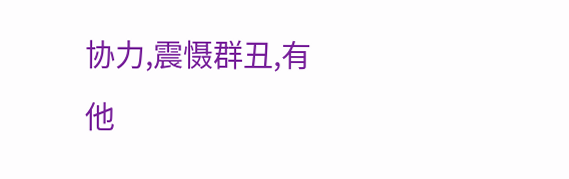协力,震慑群丑,有他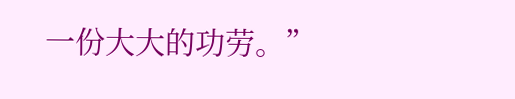一份大大的功劳。”